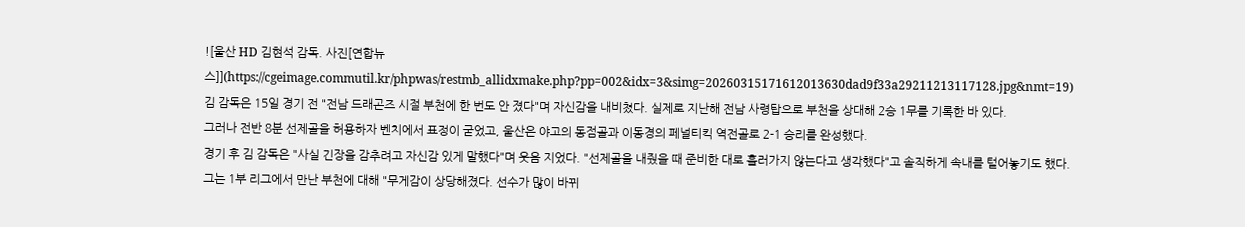![울산 HD 김현석 감독. 사진[연합뉴스]](https://cgeimage.commutil.kr/phpwas/restmb_allidxmake.php?pp=002&idx=3&simg=20260315171612013630dad9f33a29211213117128.jpg&nmt=19)
김 감독은 15일 경기 전 "전남 드래곤즈 시절 부천에 한 번도 안 졌다"며 자신감을 내비쳤다. 실제로 지난해 전남 사령탑으로 부천을 상대해 2승 1무를 기록한 바 있다.
그러나 전반 8분 선제골을 허용하자 벤치에서 표정이 굳었고, 울산은 야고의 동점골과 이동경의 페널티킥 역전골로 2-1 승리를 완성했다.
경기 후 김 감독은 "사실 긴장을 감추려고 자신감 있게 말했다"며 웃음 지었다. "선제골을 내줬을 때 준비한 대로 흘러가지 않는다고 생각했다"고 솔직하게 속내를 털어놓기도 했다.
그는 1부 리그에서 만난 부천에 대해 "무게감이 상당해졌다. 선수가 많이 바뀌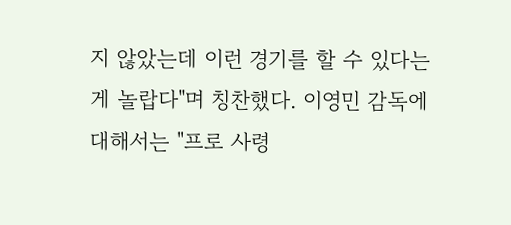지 않았는데 이런 경기를 할 수 있다는 게 놀랍다"며 칭찬했다. 이영민 감독에 대해서는 "프로 사령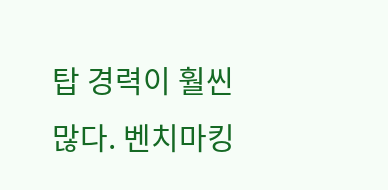탑 경력이 훨씬 많다. 벤치마킹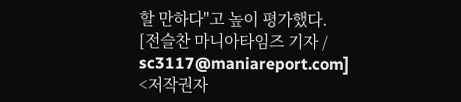할 만하다"고 높이 평가했다.
[전슬찬 마니아타임즈 기자 / sc3117@maniareport.com]
<저작권자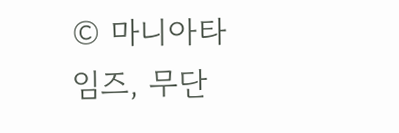© 마니아타임즈, 무단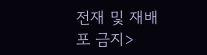전재 및 재배포 금지>